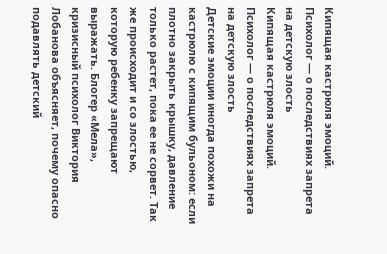Кипящая кастрюля эмоций. Психолог — о последствиях запрета на детскую злость
Кипящая кастрюля эмоций. Психолог — о последствиях запрета на детскую злость
Детские эмоции иногда похожи на кастрюлю с кипящим бульоном: если плотно закрыть крышку, давление только растет, пока ее не сорвет. Так же происходит и со злостью, которую ребенку запрещают выражать. Блогер «Мела», кризисный психолог Виктория Лобанова объясняет, почему опасно подавлять детский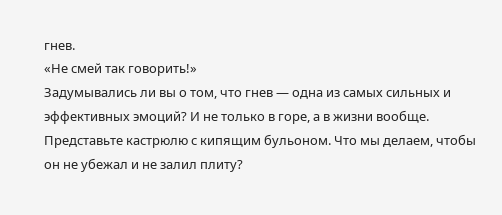гнев.
«Не смей так говорить!»
Задумывались ли вы о том, что гнев — одна из самых сильных и эффективных эмоций? И не только в горе, а в жизни вообще.
Представьте кастрюлю с кипящим бульоном. Что мы делаем, чтобы он не убежал и не залил плиту?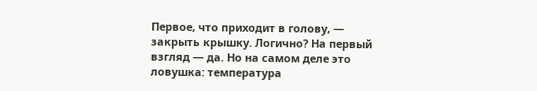Первое, что приходит в голову, — закрыть крышку. Логично? На первый взгляд — да. Но на самом деле это ловушка: температура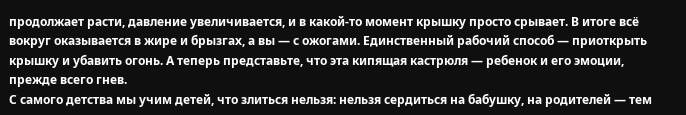продолжает расти, давление увеличивается, и в какой-то момент крышку просто срывает. В итоге всё вокруг оказывается в жире и брызгах, а вы — с ожогами. Единственный рабочий способ — приоткрыть крышку и убавить огонь. А теперь представьте, что эта кипящая кастрюля — ребенок и его эмоции, прежде всего гнев.
С самого детства мы учим детей, что злиться нельзя: нельзя сердиться на бабушку, на родителей — тем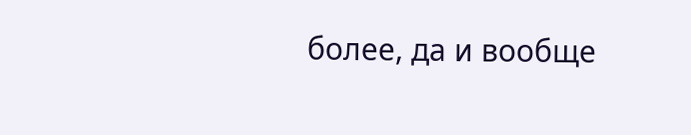более, да и вообще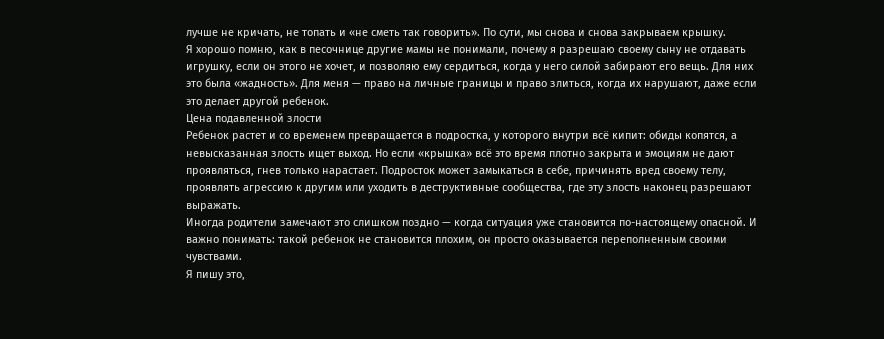лучше не кричать, не топать и «не сметь так говорить». По сути, мы снова и снова закрываем крышку.
Я хорошо помню, как в песочнице другие мамы не понимали, почему я разрешаю своему сыну не отдавать игрушку, если он этого не хочет, и позволяю ему сердиться, когда у него силой забирают его вещь. Для них это была «жадность». Для меня — право на личные границы и право злиться, когда их нарушают, даже если это делает другой ребенок.
Цена подавленной злости
Ребенок растет и со временем превращается в подростка, у которого внутри всё кипит: обиды копятся, а невысказанная злость ищет выход. Но если «крышка» всё это время плотно закрыта и эмоциям не дают проявляться, гнев только нарастает. Подросток может замыкаться в себе, причинять вред своему телу, проявлять агрессию к другим или уходить в деструктивные сообщества, где эту злость наконец разрешают выражать.
Иногда родители замечают это слишком поздно — когда ситуация уже становится по-настоящему опасной. И важно понимать: такой ребенок не становится плохим, он просто оказывается переполненным своими чувствами.
Я пишу это,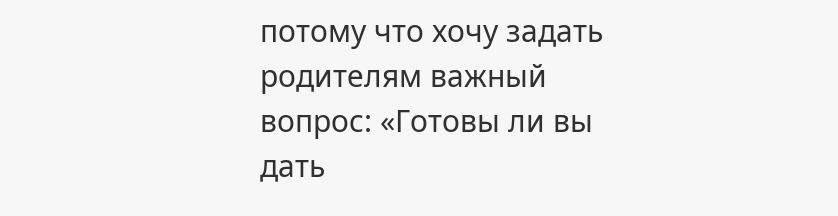потому что хочу задать родителям важный вопрос: «Готовы ли вы дать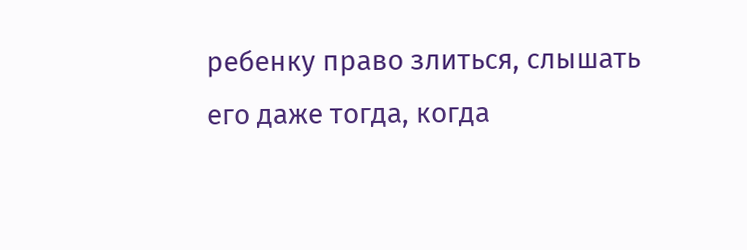ребенку право злиться, слышать его даже тогда, когда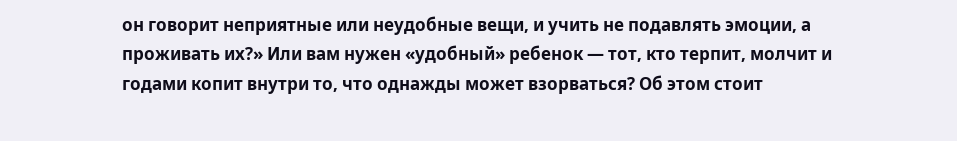он говорит неприятные или неудобные вещи, и учить не подавлять эмоции, а проживать их?» Или вам нужен «удобный» ребенок — тот, кто терпит, молчит и годами копит внутри то, что однажды может взорваться? Об этом стоит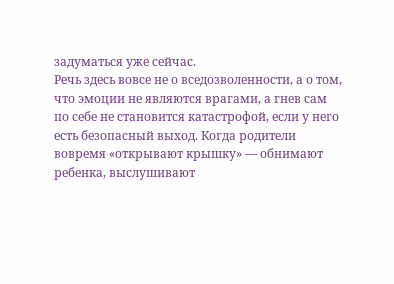задуматься уже сейчас.
Речь здесь вовсе не о вседозволенности, а о том, что эмоции не являются врагами, а гнев сам по себе не становится катастрофой, если у него есть безопасный выход. Когда родители вовремя «открывают крышку» — обнимают ребенка, выслушивают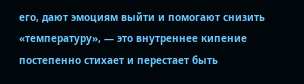его, дают эмоциям выйти и помогают снизить «температуру», — это внутреннее кипение постепенно стихает и перестает быть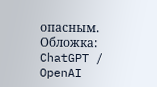опасным.
Обложка: ChatGPT / OpenAI